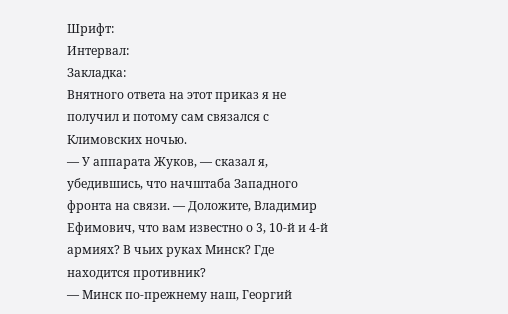Шрифт:
Интервал:
Закладка:
Внятного ответа на этот приказ я не получил и потому сам связался с Климовских ночью.
— У аппарата Жуков, — сказал я, убедившись, что начштаба Западного фронта на связи. — Доложите, Владимир Ефимович, что вам известно о 3, 10-й и 4-й армиях? В чьих руках Минск? Где находится противник?
— Минск по-прежнему наш, Георгий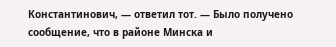Константинович, — ответил тот. — Было получено сообщение, что в районе Минска и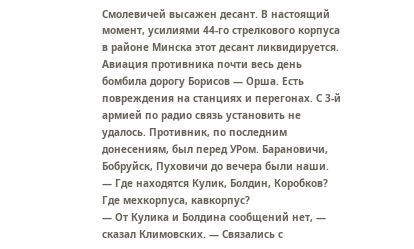Смолевичей высажен десант. В настоящий момент, усилиями 44-го стрелкового корпуса в районе Минска этот десант ликвидируется. Авиация противника почти весь день бомбила дорогу Борисов — Орша. Есть повреждения на станциях и перегонах. С 3-й армией по радио связь установить не удалось. Противник, по последним донесениям, был перед УРом. Барановичи, Бобруйск, Пуховичи до вечера были наши.
— Где находятся Кулик, Болдин, Коробков? Где мехкорпуса, кавкорпус?
— От Кулика и Болдина сообщений нет, — сказал Климовских. — Связались с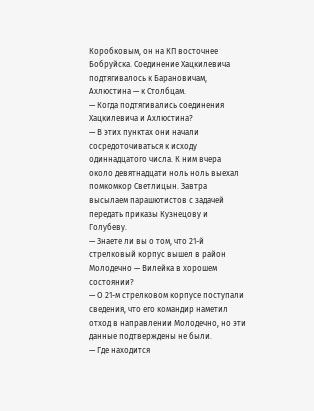Коробковым, он на КП восточнее Бобруйска. Соединение Хацкилевича подтягивалось к Барановичам, Ахлюстина — к Столбцам.
— Когда подтягивались соединения Хацкилевича и Ахлюстина?
— В этих пунктах они начали сосредоточиваться к исходу одиннадцатого числа. К ним вчера около девятнадцати ноль ноль выехал помкомкор Светлицын. Завтра высылаем парашютистов с задачей передать приказы Кузнецову и Голубеву.
— Знаете ли вы о том, что 21-й стрелковый корпус вышел в район Молодечно — Вилейка в хорошем состоянии?
— О 21-м стрелковом корпусе поступали сведения, что его командир наметил отход в направлении Молодечно, но эти данные подтверждены не были.
— Где находится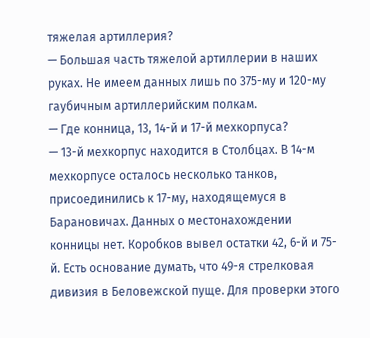тяжелая артиллерия?
— Большая часть тяжелой артиллерии в наших руках. Не имеем данных лишь по 375-му и 120-му гаубичным артиллерийским полкам.
— Где конница, 13, 14-й и 17-й мехкорпуса?
— 13-й мехкорпус находится в Столбцах. В 14-м мехкорпусе осталось несколько танков, присоединились к 17-му, находящемуся в Барановичах. Данных о местонахождении конницы нет. Коробков вывел остатки 42, 6-й и 75-й. Есть основание думать, что 49-я стрелковая дивизия в Беловежской пуще. Для проверки этого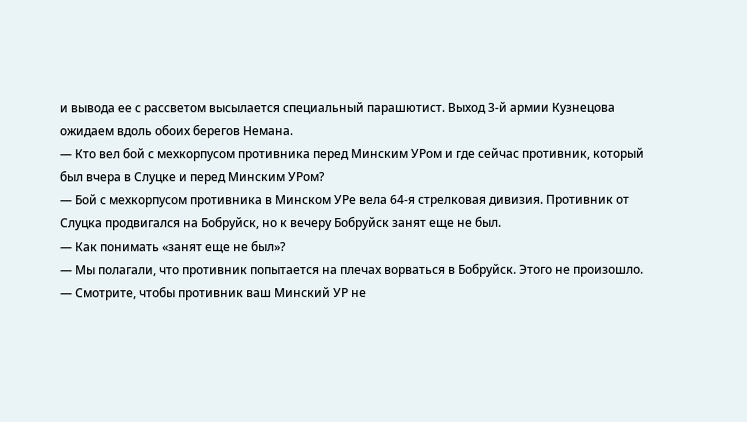и вывода ее с рассветом высылается специальный парашютист. Выход 3-й армии Кузнецова ожидаем вдоль обоих берегов Немана.
— Кто вел бой с мехкорпусом противника перед Минским УРом и где сейчас противник, который был вчера в Слуцке и перед Минским УРом?
— Бой с мехкорпусом противника в Минском УРе вела 64-я стрелковая дивизия. Противник от Слуцка продвигался на Бобруйск, но к вечеру Бобруйск занят еще не был.
— Как понимать «занят еще не был»?
— Мы полагали, что противник попытается на плечах ворваться в Бобруйск. Этого не произошло.
— Смотрите, чтобы противник ваш Минский УР не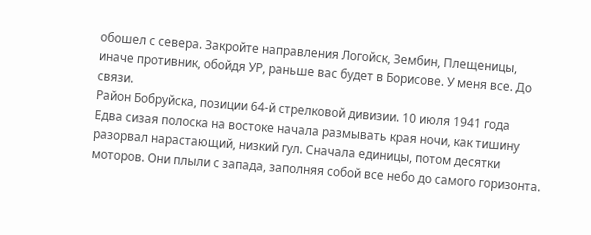обошел с севера. Закройте направления Логойск, Зембин, Плещеницы, иначе противник, обойдя УР, раньше вас будет в Борисове. У меня все. До связи.
Район Бобруйска, позиции 64-й стрелковой дивизии. 10 июля 1941 года
Едва сизая полоска на востоке начала размывать края ночи, как тишину разорвал нарастающий, низкий гул. Сначала единицы, потом десятки моторов. Они плыли с запада, заполняя собой все небо до самого горизонта.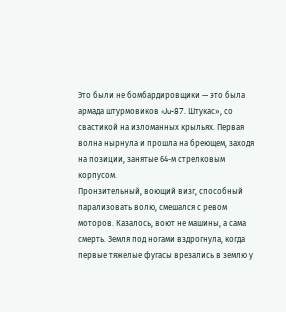Это были не бомбардировщики — это была армада штурмовиков «Ju-87. Штукас», со свастикой на изломанных крыльях. Первая волна нырнула и прошла на бреющем, заходя на позиции, занятые 64-м стрелковым корпусом.
Пронзительный, воющий визг, способный парализовать волю, смешался с ревом моторов. Казалось, воют не машины, а сама смерть. Земля под ногами вздрогнула, когда первые тяжелые фугасы врезались в землю у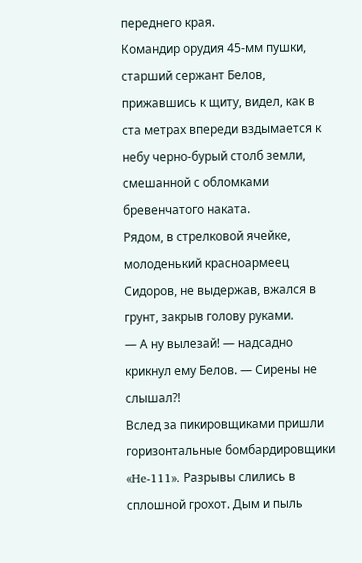переднего края.
Командир орудия 45-мм пушки, старший сержант Белов, прижавшись к щиту, видел, как в ста метрах впереди вздымается к небу черно-бурый столб земли, смешанной с обломками бревенчатого наката.
Рядом, в стрелковой ячейке, молоденький красноармеец Сидоров, не выдержав, вжался в грунт, закрыв голову руками.
— А ну вылезай! — надсадно крикнул ему Белов. — Сирены не слышал⁈
Вслед за пикировщиками пришли горизонтальные бомбардировщики «He-111». Разрывы слились в сплошной грохот. Дым и пыль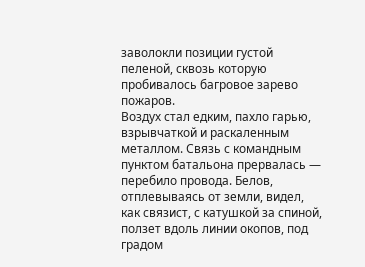заволокли позиции густой пеленой, сквозь которую пробивалось багровое зарево пожаров.
Воздух стал едким, пахло гарью, взрывчаткой и раскаленным металлом. Связь с командным пунктом батальона прервалась — перебило провода. Белов, отплевываясь от земли, видел, как связист, с катушкой за спиной, ползет вдоль линии окопов, под градом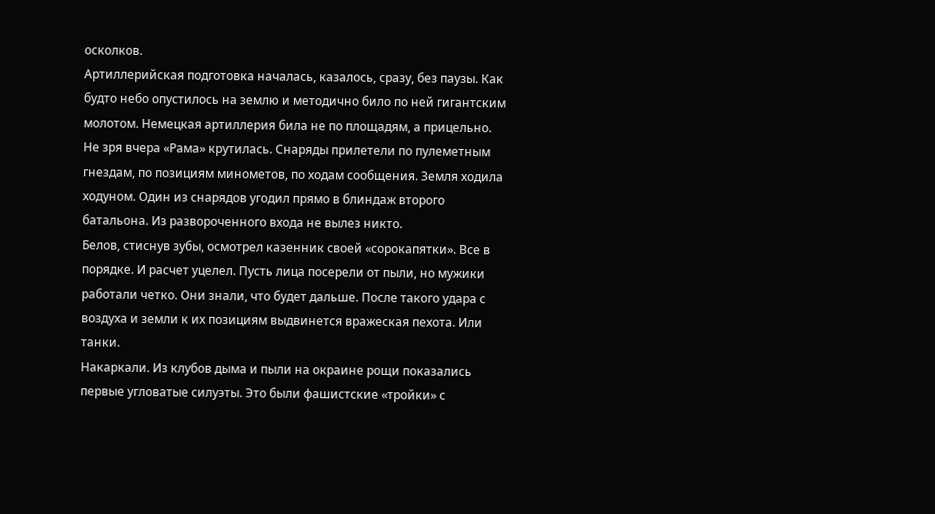осколков.
Артиллерийская подготовка началась, казалось, сразу, без паузы. Как будто небо опустилось на землю и методично било по ней гигантским молотом. Немецкая артиллерия била не по площадям, а прицельно.
Не зря вчера «Рама» крутилась. Снаряды прилетели по пулеметным гнездам, по позициям минометов, по ходам сообщения. Земля ходила ходуном. Один из снарядов угодил прямо в блиндаж второго батальона. Из развороченного входа не вылез никто.
Белов, стиснув зубы, осмотрел казенник своей «сорокапятки». Все в порядке. И расчет уцелел. Пусть лица посерели от пыли, но мужики работали четко. Они знали, что будет дальше. После такого удара с воздуха и земли к их позициям выдвинется вражеская пехота. Или танки.
Накаркали. Из клубов дыма и пыли на окраине рощи показались первые угловатые силуэты. Это были фашистские «тройки» с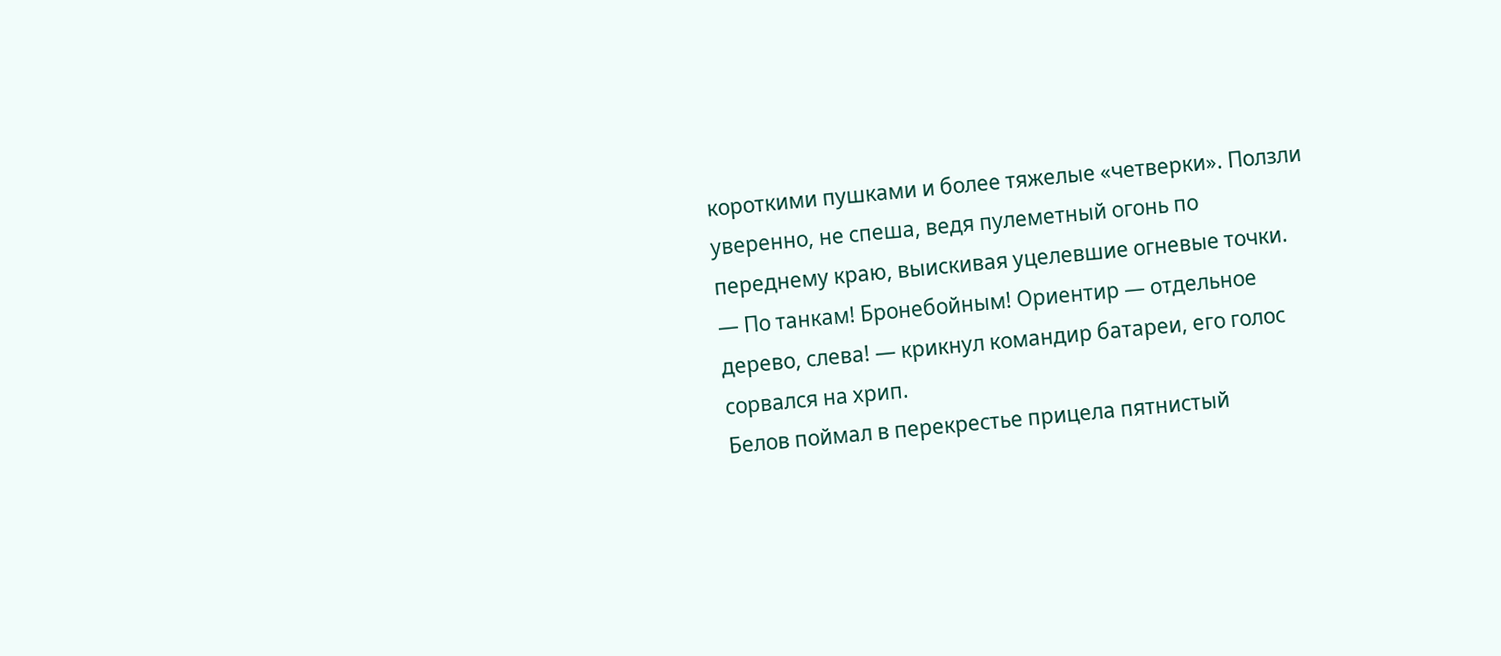короткими пушками и более тяжелые «четверки». Ползли уверенно, не спеша, ведя пулеметный огонь по переднему краю, выискивая уцелевшие огневые точки.
— По танкам! Бронебойным! Ориентир — отдельное дерево, слева! — крикнул командир батареи, его голос сорвался на хрип.
Белов поймал в перекрестье прицела пятнистый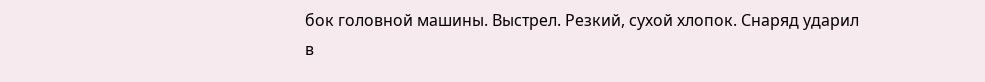бок головной машины. Выстрел. Резкий, сухой хлопок. Снаряд ударил в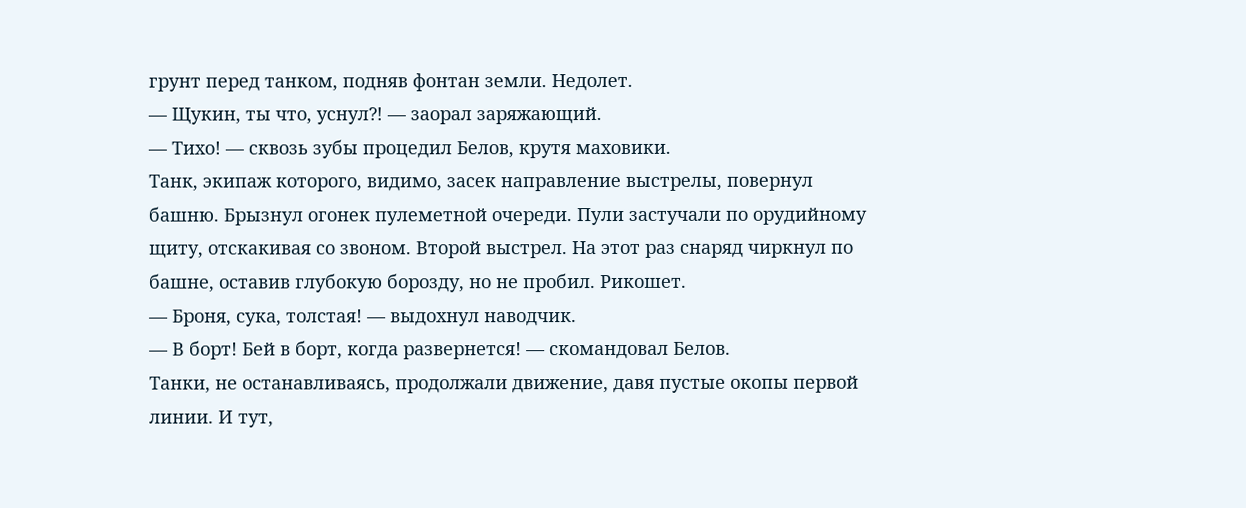грунт перед танком, подняв фонтан земли. Недолет.
— Щукин, ты что, уснул⁈ — заорал заряжающий.
— Тихо! — сквозь зубы процедил Белов, крутя маховики.
Танк, экипаж которого, видимо, засек направление выстрелы, повернул башню. Брызнул огонек пулеметной очереди. Пули застучали по орудийному щиту, отскакивая со звоном. Второй выстрел. На этот раз снаряд чиркнул по башне, оставив глубокую борозду, но не пробил. Рикошет.
— Броня, сука, толстая! — выдохнул наводчик.
— В борт! Бей в борт, когда развернется! — скомандовал Белов.
Танки, не останавливаясь, продолжали движение, давя пустые окопы первой линии. И тут,